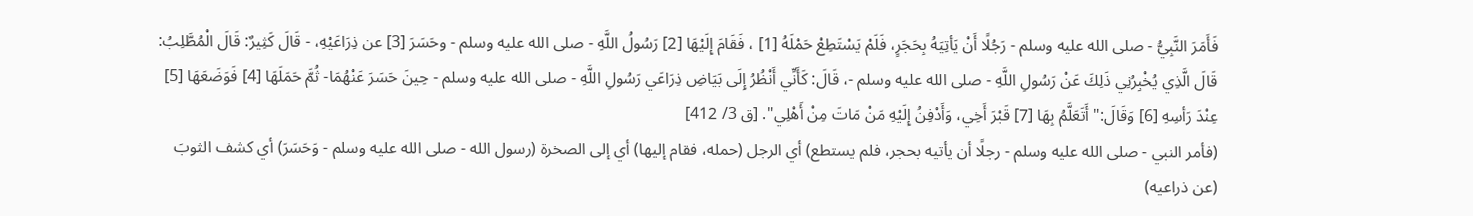فَأَمَرَ النَّبِيُّ - صلى الله عليه وسلم - رَجُلًا أَنْ يَأتِيَهُ بِحَجَرٍ، فَلَمْ يَسْتَطِعْ حَمْلَهُ [1] ، فَقَامَ إِلَيْهَا [2] رَسُولُ اللَّهِ - صلى الله عليه وسلم - وحَسَرَ [3] عن ذِرَاعَيْهِ، - قَالَ كَثِيرٌ: قَالَ الْمُطَّلِبُ: قَالَ الَّذِي يُخْبِرُنِي ذَلِكَ عَنْ رَسُولِ اللَّهِ - صلى الله عليه وسلم -، قَالَ: كَأَنِّي أَنْظُرُ إِلَى بَيَاضِ ذِرَاعَي رَسُولِ اللَّهِ - صلى الله عليه وسلم - حِينَ حَسَرَ عَنْهُمَا- ثُمَّ حَمَلَهَا [4] فَوَضَعَهَا [5] عِنْدَ رَأسِهِ [6] وَقَالَ:"أَتَعَلَّمُ بِهَا [7] قَبْرَ أَخِي، وَأَدْفِنُ إِلَيْهِ مَنْ مَاتَ مِنْ أَهْلِي". [ق 3/ 412]
(فأمر النبي - صلى الله عليه وسلم - رجلًا أن يأتيه بحجر، فلم يستطع) أي الرجل (حمله، فقام إليها) أي إلى الصخرة (رسول الله - صلى الله عليه وسلم - وَحَسَرَ) أي كشف الثوبَ (عن ذراعيه)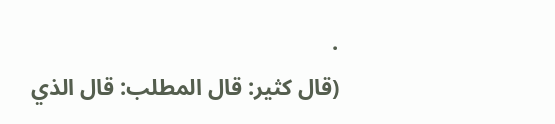.
(قال كثير: قال المطلب: قال الذي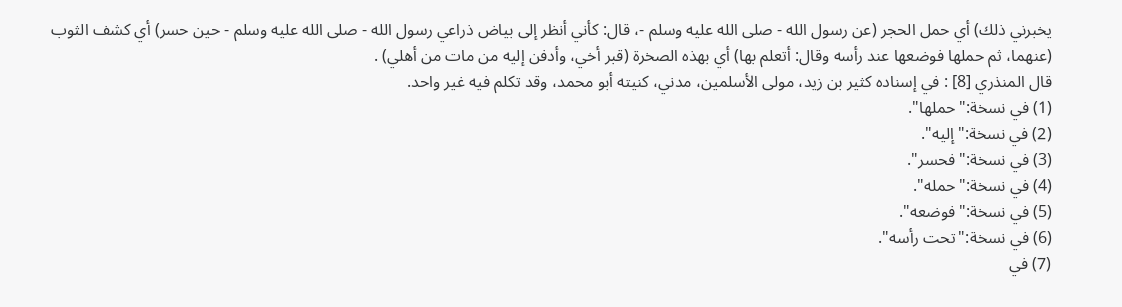يخبرني ذلك) أي حمل الحجر (عن رسول الله - صلى الله عليه وسلم -، قال: كأني أنظر إلى بياض ذراعي رسول الله - صلى الله عليه وسلم - حين حسر) أي كشف الثوب (عنهما، ثم حملها فوضعها عند رأسه وقال: أتعلم بها) أي بهذه الصخرة (قبر أخي، وأدفن إليه من مات من أهلي) .
قال المنذري [8] : في إسناده كثير بن زيد، مولى الأسلمين، مدني، كنيته أبو محمد، وقد تكلم فيه غير واحد.
(1) في نسخة:"حملها".
(2) في نسخة:"إليه".
(3) في نسخة:"فحسر".
(4) في نسخة:"حمله".
(5) في نسخة:"فوضعه".
(6) في نسخة:"تحت رأسه".
(7) في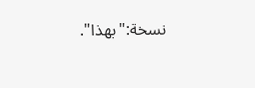نسخة:"بهذا".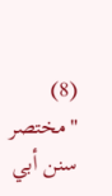(8) "مختصر سنن أبي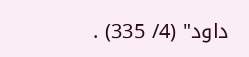داود" (4/ 335) .